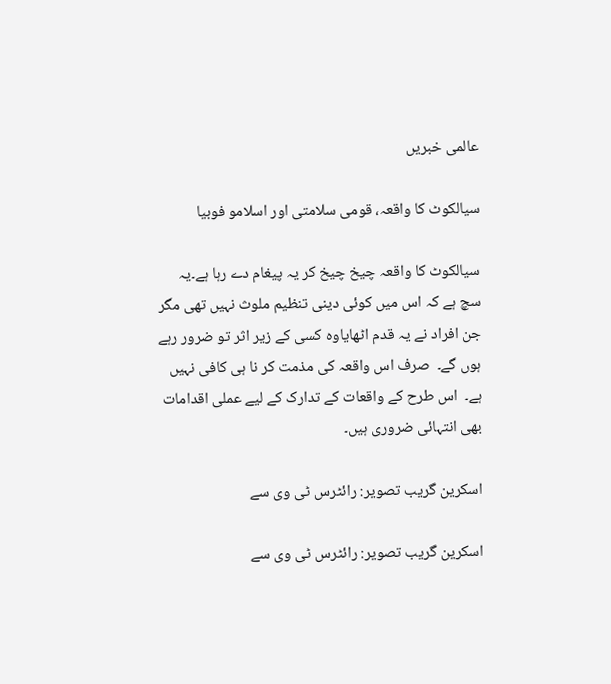عالمی خبریں

سیالکوٹ کا واقعہ، قومی سلامتی اور اسلامو فوبیا

سیالکوٹ کا واقعہ چیخ چیخ کر یہ پیغام دے رہا ہے۔یہ سچ ہے کہ اس میں کوئی دینی تنظیم ملوث نہیں تھی مگر جن افراد نے یہ قدم اٹھایاوہ کسی کے زیر اثر تو ضرور رہے ہوں گے۔  صرف اس واقعہ کی مذمت کر نا ہی کافی نہیں ہے۔  اس طرح کے واقعات کے تدارک کے لیے عملی اقدامات بھی انتہائی ضروری ہیں۔

اسکرین گریب تصویر: رائٹرس ٹی وی سے

اسکرین گریب تصویر: رائٹرس ٹی وی سے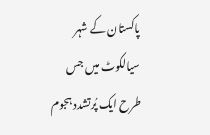پاکستان کے شہر سیالکوٹ میں جس طرح ایک پُرتشدد ہجوم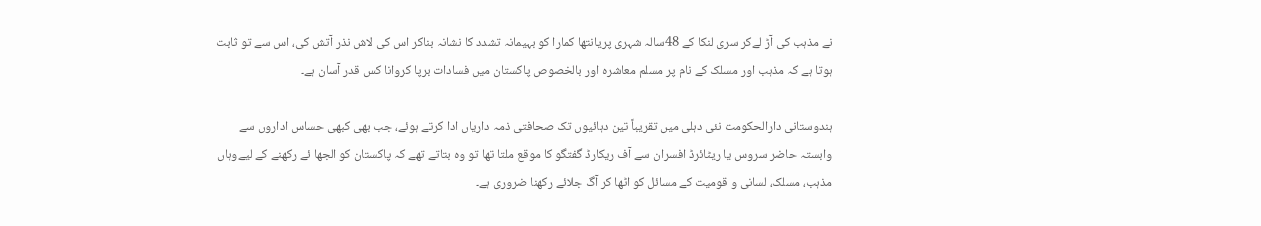نے مذہب کی آڑ لےکر سری لنکا کے 48سالہ شہری پریانتھا کمارا کو بہیمانہ تشدد کا نشانہ بناکر اس کی لاش نذر آتش کی، اس سے تو ثابت ہوتا ہے کہ مذہب اور مسلک کے نام پر مسلم معاشرہ اور بالخصوص پاکستان میں فسادات برپا کروانا کس قدر آسان ہے۔

ہندوستانی دارالحکومت نئی دہلی میں تقریباً تین دہائیوں تک صحافتی ذمہ داریاں ادا کرتے ہوئے، جب بھی کبھی حساس اداروں سے وابستہ حاضر سروس یا ریٹائرڈ افسران سے آف ریکارڈ گفتگو کا موقع ملتا تھا تو وہ بتاتے تھے کہ پاکستان کو الجھا ئے رکھنے کے لیےوہاں مذہب، مسلک، لسانی و قومیت کے مسائل کو اٹھا کر آگ جلائے رکھنا ضروری ہے۔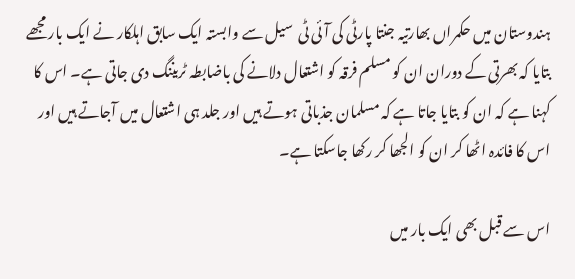ہندوستان میں حکمراں بھارتیہ جنتا پارٹی کی آئی ٹی  سیل سے وابستہ ایک سابق اہلکار نے ایک بار مجھے بتایا کہ بھرتی کے دوران ان کو مسلم فرقہ کو اشتعال دلانے کی باضابطہ ٹریننگ دی جاتی ہے۔ اس کا کہنا ہے کہ ان کو بتایا جاتا ہے کہ مسلمان جذباتی ہوتے ہیں اور جلد ہی اشتعال میں آجاتے ہیں اور اس کا فائدہ اٹھا کر ان کو الجھا کر رکھا جاسکتا ہے۔

اس سے قبل بھی ایک بار میں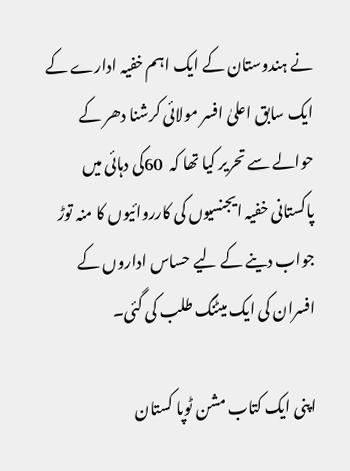نے ہندوستان کے ایک اہم خفیہ ادارے کے ایک سابق اعلیٰ افسر مولائی کرشنا دھر کے حوالے سے تحریر کیا تھا کہ  60کی دہائی میں پاکستانی خفیہ ایجنسیوں کی کارروائیوں کا منہ توڑ جواب دینے کے لیے حساس اداروں کے افسران کی ایک میٹنگ طلب کی گئی۔

اپنی ایک کتاب مشن ٹوپا کستان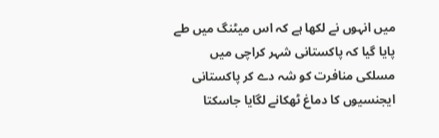میں انہوں نے لکھا ہے کہ اس میٹنگ میں طے پایا گیا کہ پاکستانی شہر کراچی میں مسلکی منافرت کو شہ دے کر پاکستانی ایجنسیوں کا دماغ ٹھکانے لگایا جاسکتا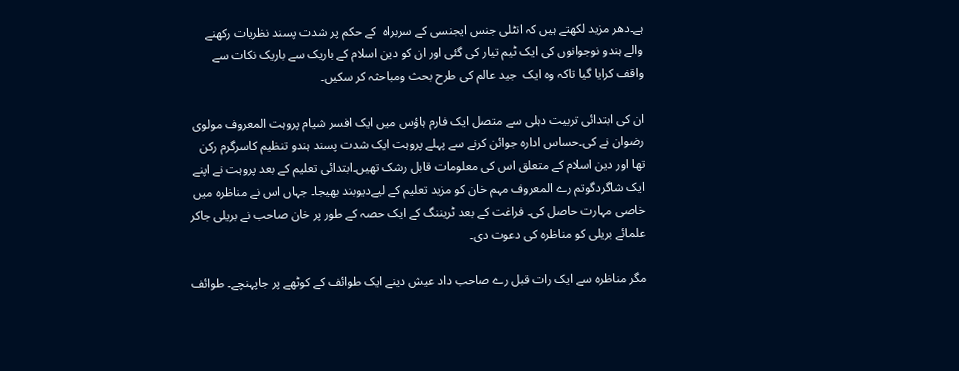ہے۔دھر مزید لکھتے ہیں کہ انٹلی جنس ایجنسی کے سربراہ  کے حکم پر شدت پسند نظریات رکھنے والے ہندو نوجوانوں کی ایک ٹیم تیار کی گئی اور ان کو دین اسلام کے باریک سے باریک نکات سے واقف کرایا گیا تاکہ وہ ایک  جید عالم کی طرح بحث ومباحثہ کر سکیں۔

ان کی ابتدائی تربیت دہلی سے متصل ایک فارم ہاؤس میں ایک افسر شیام پروہت المعروف مولوی رضوان نے کی۔حساس ادارہ جوائن کرنے سے پہلے پروہت ایک شدت پسند ہندو تنظیم کاسرگرم رکن تھا اور دین اسلام کے متعلق اس کی معلومات قابل رشک تھیں۔ابتدائی تعلیم کے بعد پروہت نے اپنے ایک شاگردگوتم رے المعروف مہم خان کو مزید تعلیم کے لیےدیوبند بھیجا۔ جہاں اس نے مناظرہ میں خاصی مہارت حاصل کی۔ فراغت کے بعد ٹریننگ کے ایک حصہ کے طور پر خان صاحب نے بریلی جاکر علمائے بریلی کو مناظرہ کی دعوت دی۔

مگر مناظرہ سے ایک رات قبل رے صاحب داد عیش دینے ایک طوائف کے کوٹھے پر جاپہنچے۔ طوائف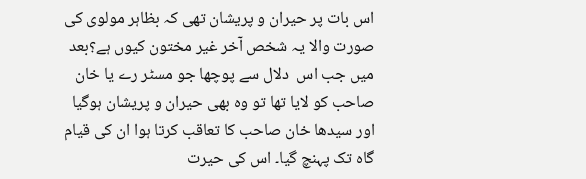اس بات پر حیران و پریشان تھی کہ بظاہر مولوی کی صورت والا یہ شخص آخر غیر مختون کیوں ہے؟بعد میں جب اس  دلال سے پوچھا جو مسٹر رے یا خان صاحب کو لایا تھا تو وہ بھی حیران و پریشان ہوگیا اور سیدھا خان صاحب کا تعاقب کرتا ہوا ان کی قیام گاہ تک پہنچ گیا۔ اس کی حیرت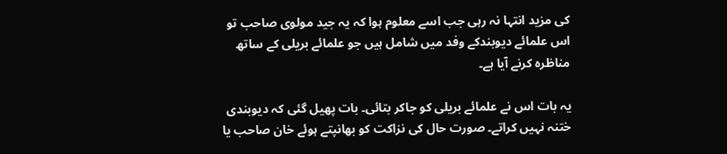کی مزید انتہا نہ رہی جب اسے معلوم ہوا کہ یہ جید مولوی صاحب تو اس علمائے دیوبندکے وفد میں شامل ہیں جو علمائے بریلی کے ساتھ مناظرہ کرنے آیا ہے۔

یہ بات اس نے علمائے بریلی کو جاکر بتائی۔ بات پھیل گئی کہ دیوبندی ختنہ نہیں کراتے۔ صورت حال کی نزاکت کو بھانپتے ہوئے خان صاحب یا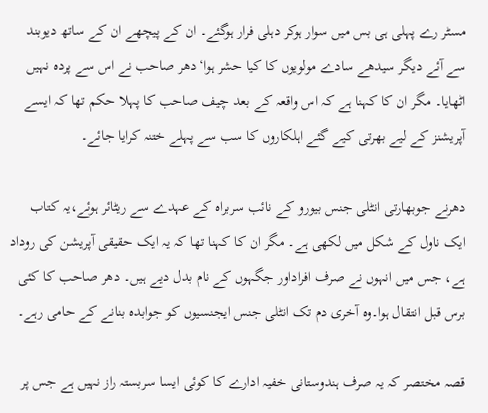مسٹر رے پہلی ہی بس میں سوار ہوکر دہلی فرار ہوگئے۔ ان کے پیچھے ان کے ساتھ دیوبند سے آئے دیگر سیدھے سادے مولویوں کا کیا حشر ہوا‘دھر صاحب نے اس سے پردہ نہیں اٹھایا۔ مگر ان کا کہنا ہے کہ اس واقعہ کے بعد چیف صاحب کا پہلا حکم تھا کہ ایسے آپریشنز کے لیے بھرتی کیے گئے اہلکاروں کا سب سے پہلے ختنہ کرایا جائے۔

دھرنے جوبھارتی انٹلی جنس بیورو کے نائب سربراہ کے عہدے سے ریٹائر ہوئے،یہ کتاب ایک ناول کے شکل میں لکھی ہے۔ مگر ان کا کہنا تھا کہ یہ ایک حقیقی آپریشن کی روداد ہے، جس میں انہوں نے صرف افراداور جگہوں کے نام بدل دیے ہیں۔ دھر صاحب کا کئی برس قبل انتقال ہوا۔وہ آخری دم تک انٹلی جنس ایجنسیوں کو جوابدہ بنانے کے حامی رہے۔

قصہ مختصر کہ یہ صرف ہندوستانی خفیہ ادارے کا کوئی ایسا سربستہ راز نہیں ہے جس پر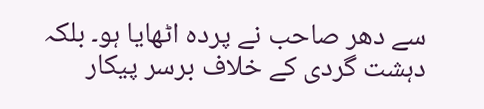سے دھر صاحب نے پردہ اٹھایا ہو۔ بلکہ دہشت گردی کے خلاف برسر پیکار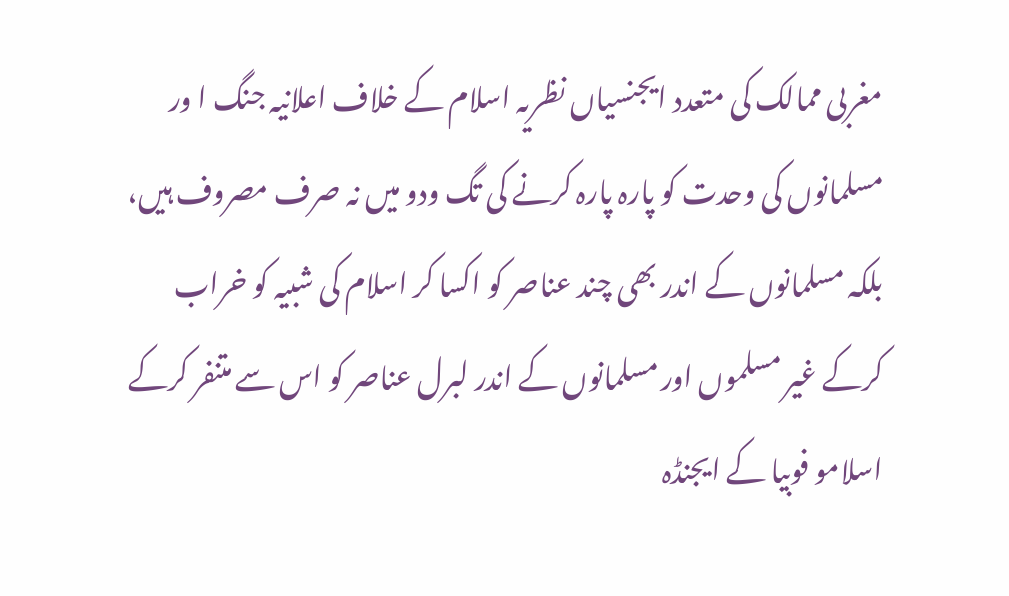مغربی ممالک کی متعدد ایجنسیاں نظریہ اسلام کے خلاف اعلانیہ جنگ ا ور مسلمانوں کی وحدت کو پارہ پارہ کرنے کی تگ ودو میں نہ صرف مصروف ہیں، بلکہ مسلمانوں کے اندر بھی چند عناصر کو اکسا کر اسلام کی شبیہ کو خراب کرکے غیر مسلموں اور مسلمانوں کے اندر لبرل عناصر کو اس سے متنفر کرکے اسلامو فوبیا کے ایجنڈہ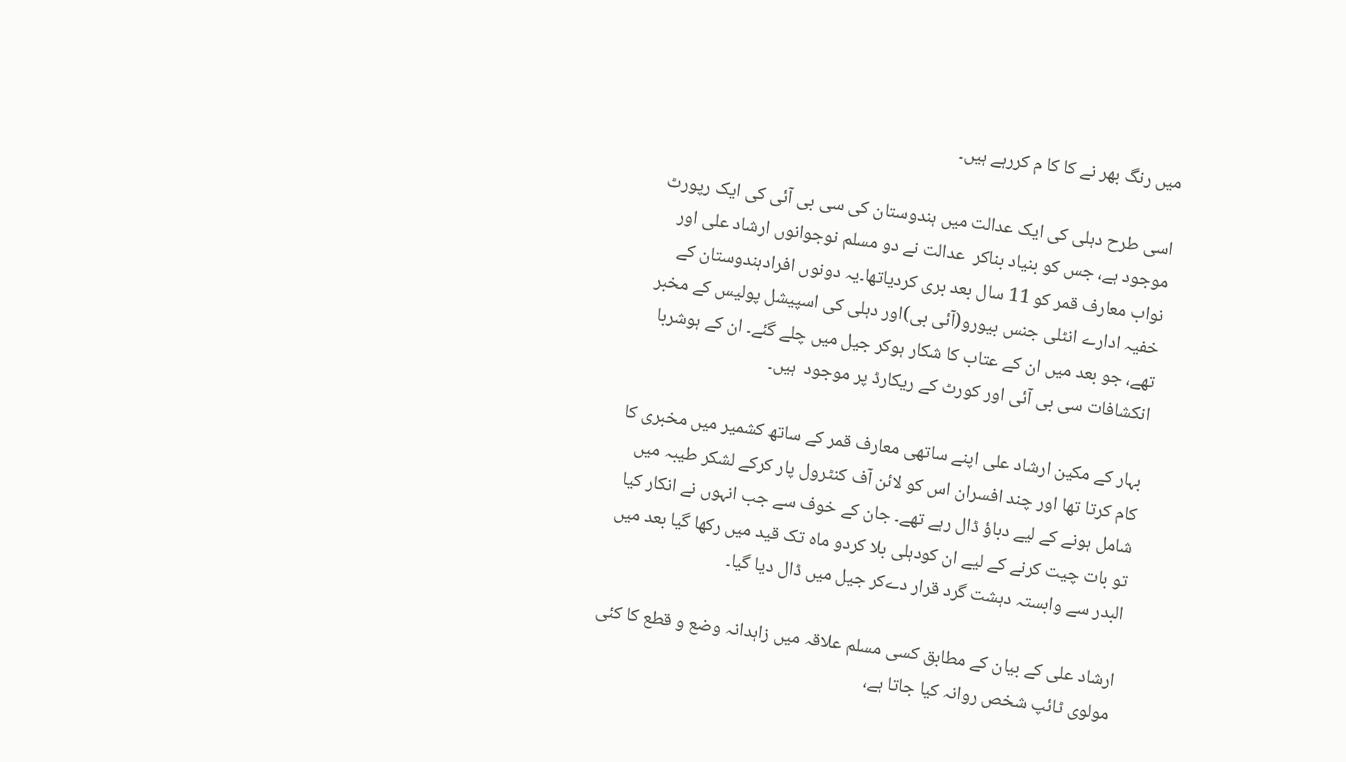میں رنگ بھر نے کا کا م کررہے ہیں۔

اسی طرح دہلی کی ایک عدالت میں ہندوستان کی سی بی آئی کی ایک رپورٹ  موجود ہے، جس کو بنیاد بناکر  عدالت نے دو مسلم نوجوانوں ارشاد علی اور نواب معارف قمر کو 11 سال بعد بری کردیاتھا۔یہ دونوں افرادہندوستان کے خفیہ ادارے انٹلی جنس بیورو(آئی بی)اور دہلی کی اسپیشل پولیس کے مخبر تھے، جو بعد میں ان کے عتاب کا شکار ہوکر جیل میں چلے گئے۔ ان کے ہوشربا انکشافات سی بی آئی اور کورٹ کے ریکارڈ پر موجود  ہیں۔

بہار کے مکین ارشاد علی اپنے ساتھی معارف قمر کے ساتھ کشمیر میں مخبری کا کام کرتا تھا اور چند افسران اس کو لائن آف کنٹرول پار کرکے لشکر طیبہ میں شامل ہونے کے لیے دباؤ ڈال رہے تھے۔ جان کے خوف سے جب انہوں نے انکار کیا تو بات چیت کرنے کے لیے ان کودہلی بلا کردو ماہ تک قید میں رکھا گیا بعد میں  البدر سے وابستہ دہشت گرد قرار دےکر جیل میں ڈال دیا گیا۔

ارشاد علی کے بیان کے مطابق کسی مسلم علاقہ میں زاہدانہ وضع و قطع کا کئی مولوی ٹائپ شخص روانہ کیا جاتا ہے،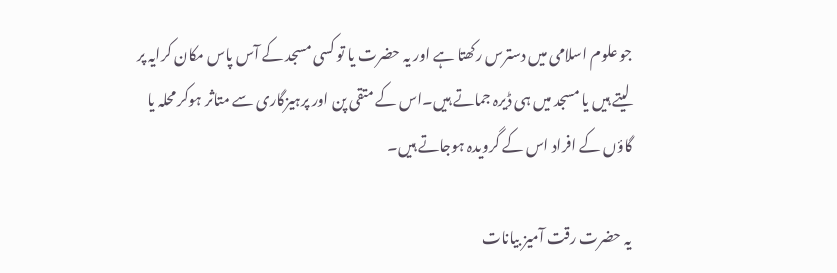جو علوم اسلامی میں دسترس رکھتا ہے اور یہ حضرت یا تو کسی مسجد کے آس پاس مکان کرایہ پر لیتے ہیں یا مسجد میں ہی ڈیرہ جماتے ہیں۔اس کے متقی پن اور پرہیزگاری سے متاثر ہوکر محلہ یا گاؤں کے افراد اس کے گرویدہ ہوجاتے ہیں۔

یہ حضرت رقت آمیز بیانات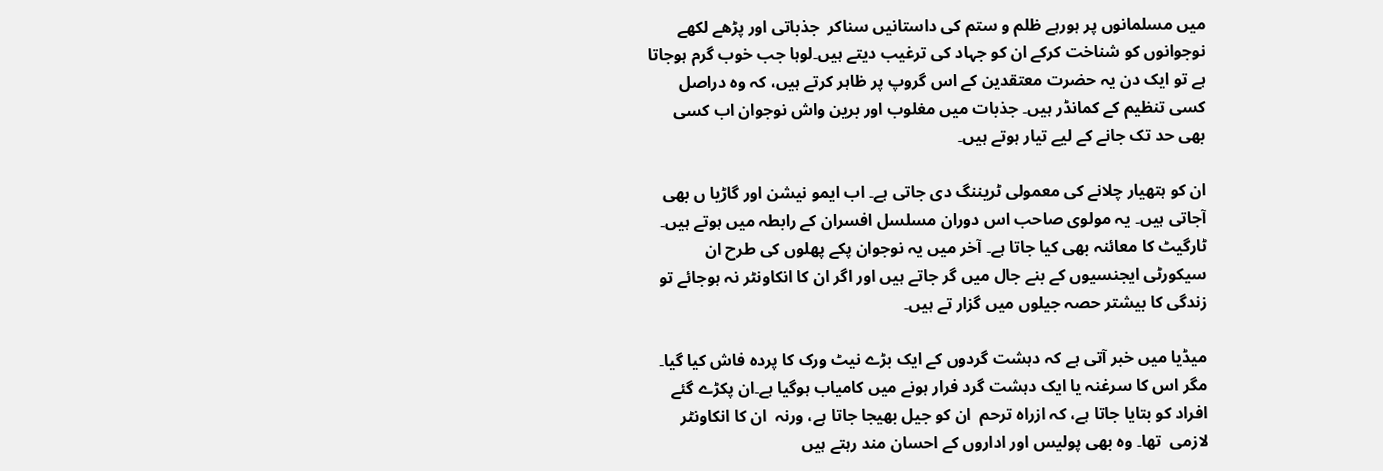میں مسلمانوں پر ہورہے ظلم و ستم کی داستانیں سناکر  جذباتی اور پڑھے لکھے  نوجوانوں کو شناخت کرکے ان کو جہاد کی ترغیب دیتے ہیں۔لوہا جب خوب گرم ہوجاتا ہے تو ایک دن یہ حضرت معتقدین کے اس گروپ پر ظاہر کرتے ہیں، کہ وہ دراصل کسی تنظیم کے کمانڈر ہیں۔ جذبات میں مغلوب اور برین واش نوجوان اب کسی بھی حد تک جانے کے لیے تیار ہوتے ہیں۔

ان کو ہتھیار چلانے کی معمولی ٹریننگ دی جاتی ہے۔ اب ایمو نیشن اور گاڑیا ں بھی آجاتی ہیں۔ یہ مولوی صاحب اس دوران مسلسل افسران کے رابطہ میں ہوتے ہیں۔ ٹارگیٹ کا معائنہ بھی کیا جاتا ہے۔ آخر میں یہ نوجوان پکے پھلوں کی طرح ان سیکورٹی ایجنسیوں کے بنے جال میں گر جاتے ہیں اور اگر ان کا انکاونٹر نہ ہوجائے تو زندگی کا بیشتر حصہ جیلوں میں گزار تے ہیں۔

میڈیا میں خبر آتی ہے کہ دہشت گردوں کے ایک بڑے نیٹ ورک کا پردہ فاش کیا گیا۔ مگر اس کا سرغنہ یا ایک دہشت گرد فرار ہونے میں کامیاب ہوگیا ہے۔ان پکڑے گئے افراد کو بتایا جاتا ہے، کہ ازراہ ترحم  ان کو جیل بھیجا جاتا ہے، ورنہ  ان کا انکاونٹر لازمی  تھا۔ وہ بھی پولیس اور اداروں کے احسان مند رہتے ہیں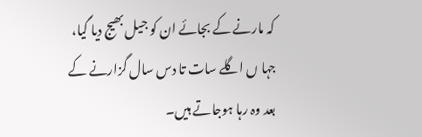کہ مارنے کے بجائے ان کو جیل بھیج دیا گیا، جہا ں اگلے سات تا دس سال گزارنے کے بعد وہ رہا ہوجاتے ہیں۔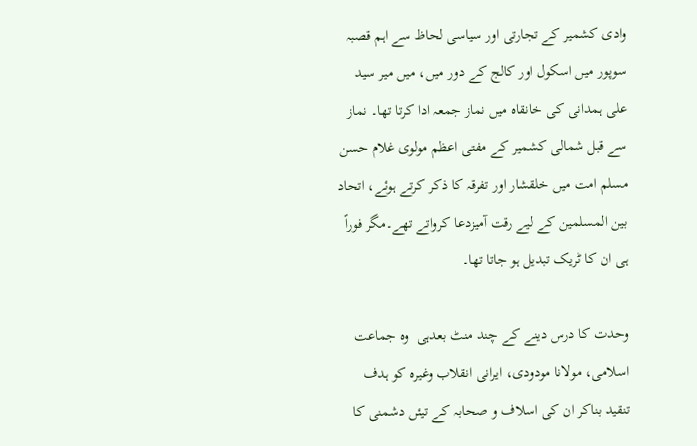وادی کشمیر کے تجارتی اور سیاسی لحاظ سے اہم قصبہ سوپور میں اسکول اور کالج کے دور میں، میں میر سید علی ہمدانی کی خانقاہ میں نماز جمعہ ادا کرتا تھا۔ نماز سے قبل شمالی کشمیر کے مفتی اعظم مولوی غلام حسن مسلم امت میں خلقشار اور تفرقہ کا ذکر کرتے ہوئے، اتحاد بین المسلمین کے لیے رقت آمیزدعا کرواتے تھے۔مگر فوراً ہی ان کا ٹریک تبدیل ہو جاتا تھا۔

وحدت کا درس دینے کے چند منٹ بعدہی  وہ جماعت اسلامی، مولانا مودودی، ایرانی انقلاب وغیرہ کو ہدف تنقید بناکر ان کی اسلاف و صحابہ کے تیئں دشمنی کا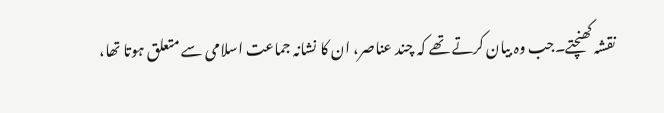نقشہ کھنچتے۔جب وہ بیان کرتے تھے کہ چند عناصر، ان کا نشانہ جماعت اسلامی سے متعلق ہوتا تھا،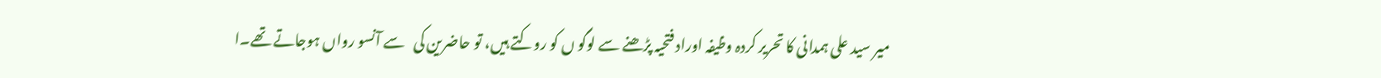میر سید علی ہمدانی کا تحریر کردہ وظیفہ اوراد فتحیہ پڑھنے سے لوگو ں کو روکتے ہیں، تو حاضرین کی   سے آنسو رواں ہوجاتے تھے۔ا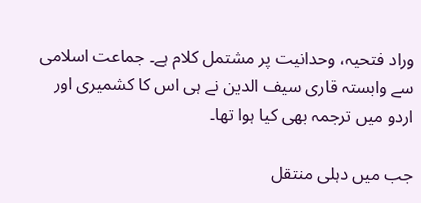وراد فتحیہ، وحدانیت پر مشتمل کلام ہے۔ جماعت اسلامی سے وابستہ قاری سیف الدین نے ہی اس کا کشمیری اور اردو میں ترجمہ بھی کیا ہوا تھا۔

جب میں دہلی منتقل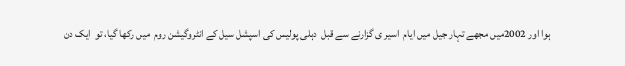ہوا اور 2002میں مجھے تہار جیل میں ایام  اسیر ی گزارنے سے قبل  دہلی پولیس کی اسپشل سیل کے انٹروگیشن روم  میں رکھا گیا، تو  ایک دن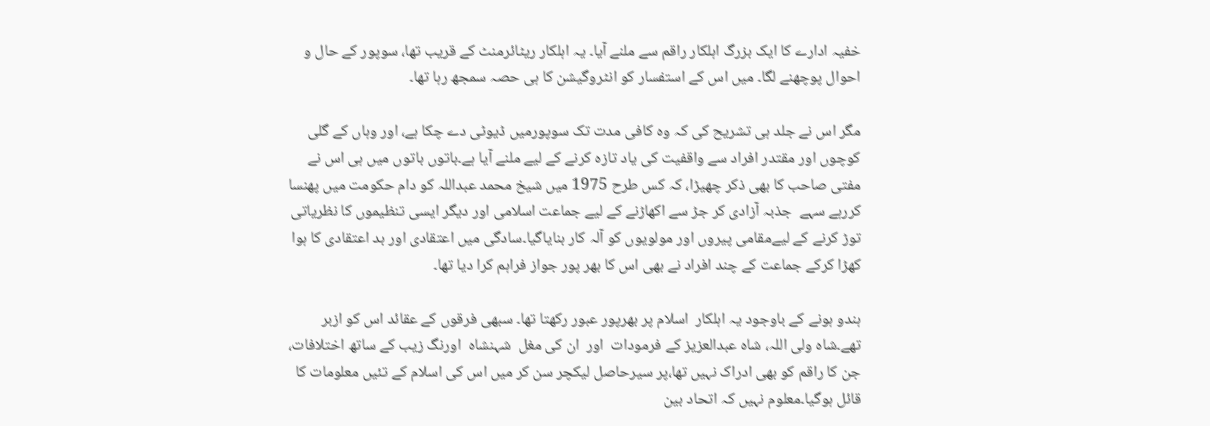خفیہ ادارے کا ایک بزرگ اہلکار راقم سے ملنے آیا۔ یہ اہلکار ریٹائرمنٹ کے قریب تھا، سوپور کے حال و احوال پوچھنے لگا۔ میں اس کے استفسار کو انٹروگیشن کا ہی حصہ سمجھ رہا تھا۔

مگر اس نے جلد ہی تشریح کی کہ وہ کافی مدت تک سوپورمیں ڈیوٹی دے چکا ہے، اور وہاں کے گلی کوچوں اور مقتدر افراد سے واقفیت کی یاد تازہ کرنے کے لیے ملنے آیا ہے۔باتوں باتوں میں ہی اس نے مفتی صاحب کا بھی ذکر چھیڑا، کہ کس طرح 1975 میں شیخ محمد عبداللہ کو دام حکومت میں پھنسا کررہے سہے  جذبہ آزادی کر جڑ سے اکھاڑنے کے لیے جماعت اسلامی اور دیگر ایسی تنظیموں کا نظریاتی توڑ کرنے کے لیےمقامی پیروں اور مولویوں کو آلہ کار بنایاگیا۔سادگی میں اعتقادی اور بد اعتقادی کا ہوا کھڑا کرکے جماعت کے چند افراد نے بھی اس کا بھر پور جواز فراہم کرا دیا تھا۔

ہندو ہونے کے باوجود یہ اہلکار  اسلام پر بھرپور عبور رکھتا تھا۔ سبھی فرقوں کے عقائد اس کو ازبر تھے۔شاہ ولی اللہ، شاہ عبدالعزیز کے فرمودات  اور  ان کی مغل  شہنشاہ  اورنگ زیب کے ساتھ اختلافات، جن کا راقم کو بھی ادراک نہیں تھا،پر سیرحاصل لیکچر سن کر میں اس کی اسلام کے تئیں معلومات کا قائل ہوگیا۔معلوم نہیں کہ اتحاد بین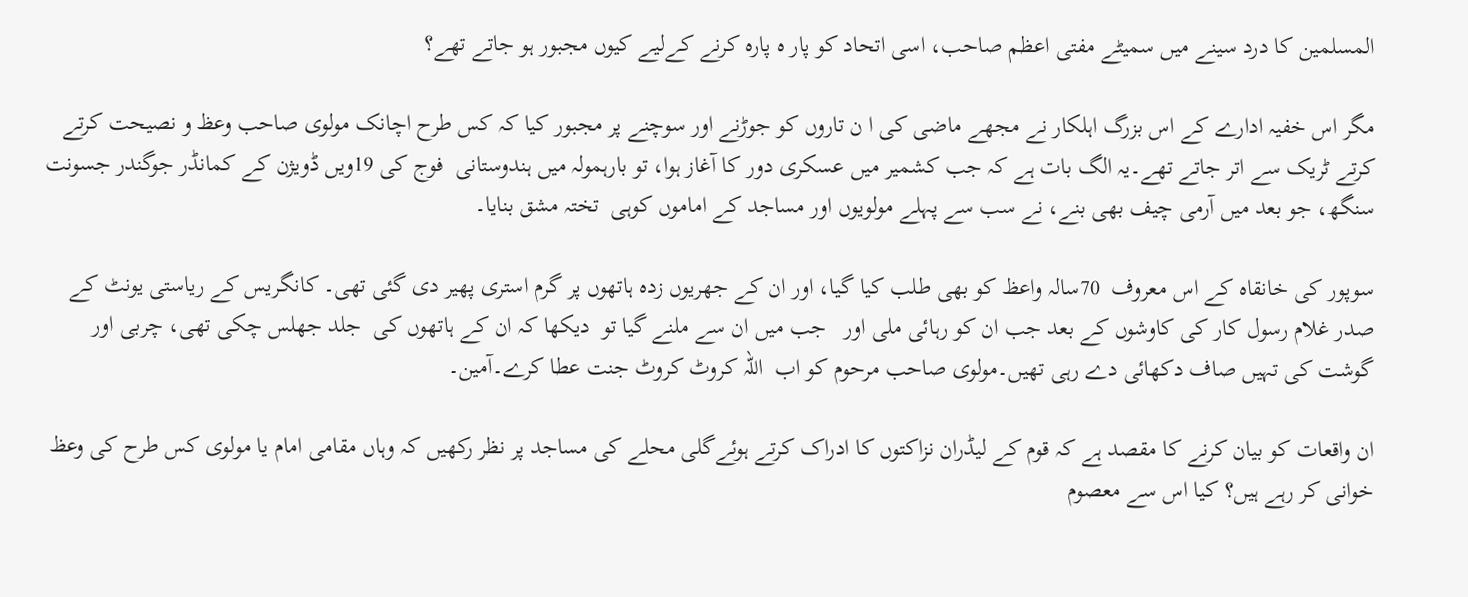المسلمین کا درد سینے میں سمیٹے مفتی اعظم صاحب، اسی اتحاد کو پار ہ پارہ کرنے کےلیے کیوں مجبور ہو جاتے تھے؟

مگر اس خفیہ ادارے کے اس بزرگ اہلکار نے مجھے ماضی کی ا ن تاروں کو جوڑنے اور سوچنے پر مجبور کیا کہ کس طرح اچانک مولوی صاحب وعظ و نصیحت کرتے کرتے ٹریک سے اتر جاتے تھے۔یہ الگ بات ہے کہ جب کشمیر میں عسکری دور کا آغاز ہوا، تو بارہمولہ میں ہندوستانی  فوج کی 19ویں ڈویژن کے کمانڈر جوگندر جسونت سنگھ، جو بعد میں آرمی چیف بھی بنے، نے سب سے پہلے مولویوں اور مساجد کے اماموں کوہی  تختہ مشق بنایا۔

سوپور کی خانقاہ کے اس معروف  70سالہ واعظ کو بھی طلب کیا گیا، اور ان کے جھریوں زدہ ہاتھوں پر گرم استری پھیر دی گئی تھی۔ کانگریس کے ریاستی یونٹ کے صدر غلام رسول کار کی کاوشوں کے بعد جب ان کو رہائی ملی اور   جب میں ان سے ملنے گیا تو  دیکھا کہ ان کے ہاتھوں کی  جلد جھلس چکی تھی، چربی اور گوشت کی تہیں صاف دکھائی دے رہی تھیں۔مولوی صاحب مرحوم کو اب  اللہ کروٹ کروٹ جنت عطا کرے۔آمین۔

ان واقعات کو بیان کرنے کا مقصد ہے کہ قوم کے لیڈران نزاکتوں کا ادراک کرتے ہوئےگلی محلے کی مساجد پر نظر رکھیں کہ وہاں مقامی امام یا مولوی کس طرح کی وعظ خوانی کر رہے ہیں؟ کیا اس سے معصوم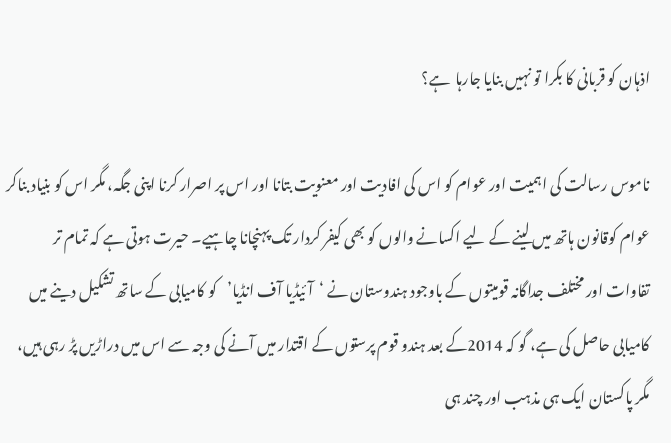اذہان کو قربانی کا بکرا تو نہیں بنایا جارہا  ہے؟

ناموس رسالت کی اہمیت اور عوام کو اس کی افادیت اور معنویت بتانا اور اس پر اصرار کرنا اپنی جگہ، مگر اس کو بنیاد بناکر عوام کوقانون ہاتھ میں لینے کے لیے اکسانے والوں کو بھی کیفر کردار تک پہنچانا چاہیے۔ حیرت ہوتی ہے کہ تمام تر تفاوات اور مختلف جداگانہ قومیتوں کے باوجود ہندوستان نے ‘آئیڈیا آف انڈیا’کو کامیابی کے ساتھ تشکیل دینے میں کامیابی حاصل کی ہے، گو کہ 2014کے بعد ہندو قوم پرستوں کے اقتدار میں آنے کی وجہ سے اس میں دراڑیں پڑ رہی ہیں، مگر پاکستان ایک ہی مذہب اور چند ہی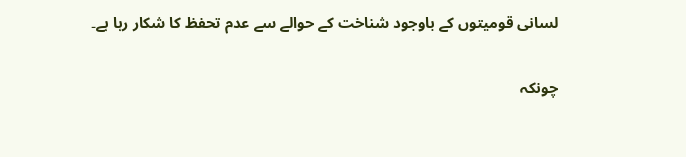لسانی قومیتوں کے باوجود شناخت کے حوالے سے عدم تحفظ کا شکار رہا ہے۔

چونکہ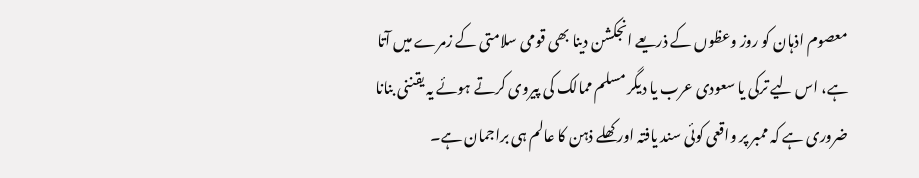معصوم اذہان کو روز وعظوں کے ذریعے انجکشن دینا بھی قومی سلامتی کے زمرے میں آتا ہے، اس لیے ترکی یا سعودی عرب یا دیگر مسلم ممالک کی پیروی کرتے ہوئے یہ یقننی بنانا ضروری ہے کہ ممبر پر واقعی کوئی سند یافتہ اور کھلے ذہن کا عالم ہی براجمان ہے۔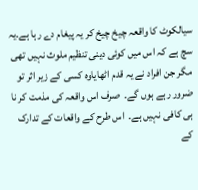سیالکوٹ کا واقعہ چیخ چیخ کر یہ پیغام دے رہا ہے۔یہ سچ ہے کہ اس میں کوئی دینی تنظیم ملوث نہیں تھی مگر جن افراد نے یہ قدم اٹھایاوہ کسی کے زیر اثر تو ضرور رہے ہوں گے۔  صرف اس واقعہ کی مذمت کر نا ہی کافی نہیں ہے۔  اس طرح کے واقعات کے تدارک کے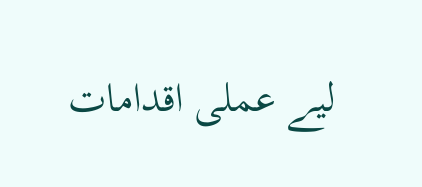لیے عملی اقدامات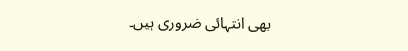بھی انتہائی ضروری ہیں۔